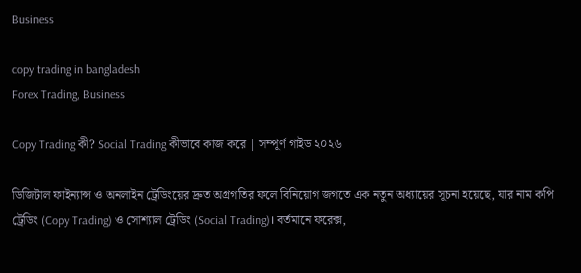Business

copy trading in bangladesh
Forex Trading, Business

Copy Trading কী? Social Trading কীভাবে কাজ করে | সম্পূর্ণ গাইড ২০২৬

ডিজিটাল ফাইন্যান্স ও অনলাইন ট্রেডিংয়ের দ্রুত অগ্রগতির ফলে বিনিয়োগ জগতে এক নতুন অধ্যায়ের সূচনা হয়েছে, যার নাম কপি ট্রেডিং (Copy Trading) ও সোশ্যাল ট্রেডিং (Social Trading)। বর্তমানে ফরেক্স,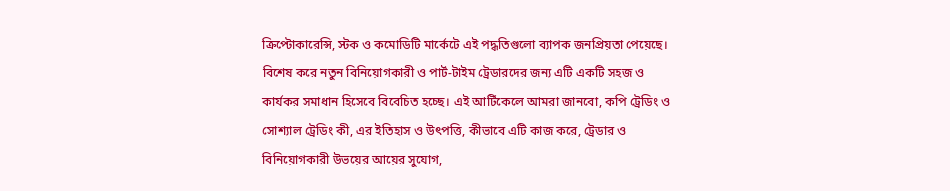ক্রিপ্টোকারেন্সি, স্টক ও কমোডিটি মার্কেটে এই পদ্ধতিগুলো ব্যাপক জনপ্রিয়তা পেয়েছে। বিশেষ করে নতুন বিনিয়োগকারী ও পার্ট-টাইম ট্রেডারদের জন্য এটি একটি সহজ ও কার্যকর সমাধান হিসেবে বিবেচিত হচ্ছে। এই আর্টিকেলে আমরা জানবো, কপি ট্রেডিং ও সোশ্যাল ট্রেডিং কী, এর ইতিহাস ও উৎপত্তি, কীভাবে এটি কাজ করে, ট্রেডার ও বিনিয়োগকারী উভয়ের আয়ের সুযোগ,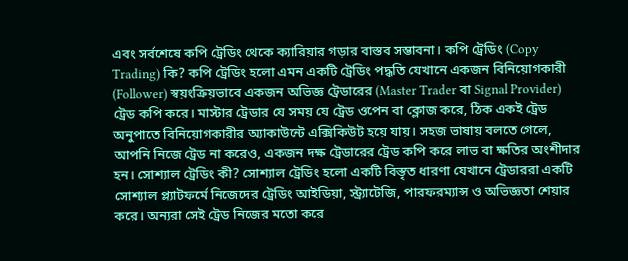এবং সর্বশেষে কপি ট্রেডিং থেকে ক্যারিয়ার গড়ার বাস্তব সম্ভাবনা। কপি ট্রেডিং (Copy Trading) কি? কপি ট্রেডিং হলো এমন একটি ট্রেডিং পদ্ধতি যেখানে একজন বিনিয়োগকারী (Follower) স্বয়ংক্রিয়ভাবে একজন অভিজ্ঞ ট্রেডারের (Master Trader বা Signal Provider) ট্রেড কপি করে। মাস্টার ট্রেডার যে সময় যে ট্রেড ওপেন বা ক্লোজ করে, ঠিক একই ট্রেড অনুপাতে বিনিয়োগকারীর অ্যাকাউন্টে এক্সিকিউট হয়ে যায়। সহজ ভাষায় বলতে গেলে, আপনি নিজে ট্রেড না করেও, একজন দক্ষ ট্রেডারের ট্রেড কপি করে লাভ বা ক্ষতির অংশীদার হন। সোশ্যাল ট্রেডিং কী? সোশ্যাল ট্রেডিং হলো একটি বিস্তৃত ধারণা যেখানে ট্রেডাররা একটি সোশ্যাল প্ল্যাটফর্মে নিজেদের ট্রেডিং আইডিয়া, স্ট্র্যাটেজি, পারফরম্যান্স ও অভিজ্ঞতা শেয়ার করে। অন্যরা সেই ট্রেড নিজের মতো করে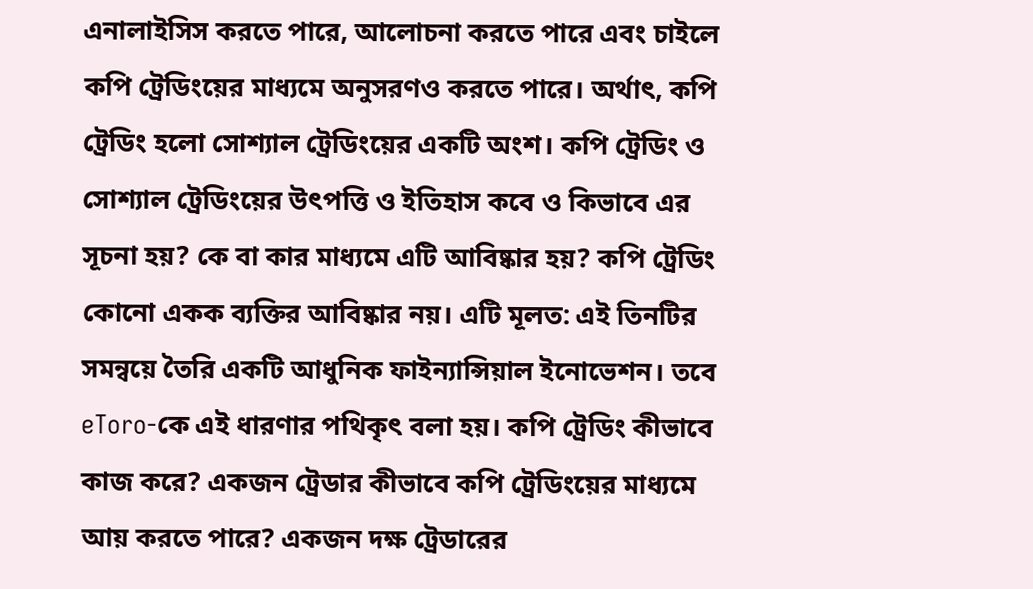এনালাইসিস করতে পারে, আলোচনা করতে পারে এবং চাইলে কপি ট্রেডিংয়ের মাধ্যমে অনুসরণও করতে পারে। অর্থাৎ, কপি ট্রেডিং হলো সোশ্যাল ট্রেডিংয়ের একটি অংশ। কপি ট্রেডিং ও সোশ্যাল ট্রেডিংয়ের উৎপত্তি ও ইতিহাস কবে ও কিভাবে এর সূচনা হয়? কে বা কার মাধ্যমে এটি আবিষ্কার হয়? কপি ট্রেডিং কোনো একক ব্যক্তির আবিষ্কার নয়। এটি মূলত: এই তিনটির সমন্বয়ে তৈরি একটি আধুনিক ফাইন্যান্সিয়াল ইনোভেশন। তবে eToro-কে এই ধারণার পথিকৃৎ বলা হয়। কপি ট্রেডিং কীভাবে কাজ করে? একজন ট্রেডার কীভাবে কপি ট্রেডিংয়ের মাধ্যমে আয় করতে পারে? একজন দক্ষ ট্রেডারের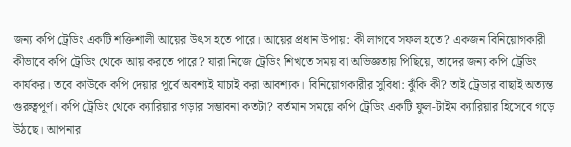জন্য কপি ট্রেডিং একটি শক্তিশালী আয়ের উৎস হতে পারে। আয়ের প্রধান উপায়: কী লাগবে সফল হতে? একজন বিনিয়োগকারী কীভাবে কপি ট্রেডিং থেকে আয় করতে পারে? যারা নিজে ট্রেডিং শিখতে সময় বা অভিজ্ঞতায় পিছিয়ে, তাদের জন্য কপি ট্রেডিং কার্যকর। তবে কাউকে কপি দেয়ার পূর্বে অবশ্যই যাচাই করা আবশ্যক। বিনিয়োগকারীর সুবিধা: ঝুঁকি কী? তাই ট্রেডার বাছাই অত্যন্ত গুরুত্বপূর্ণ। কপি ট্রেডিং থেকে ক্যারিয়ার গড়ার সম্ভাবনা কতটা? বর্তমান সময়ে কপি ট্রেডিং একটি ফুল-টাইম ক্যারিয়ার হিসেবে গড়ে উঠছে। আপনার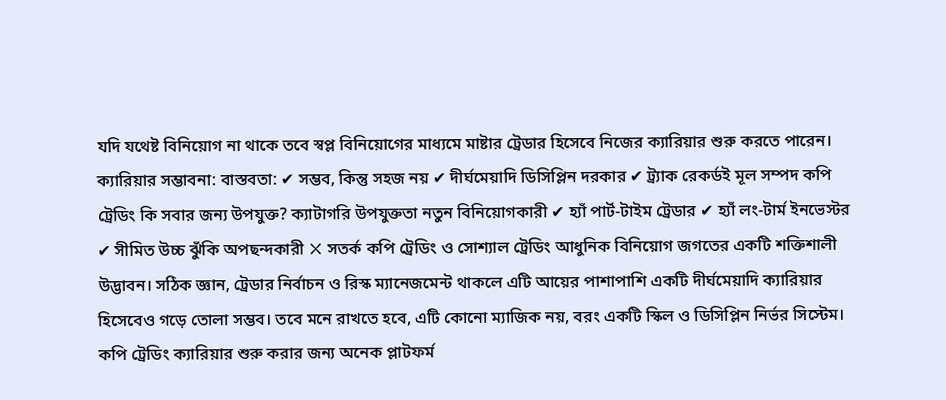যদি যথেষ্ট বিনিয়োগ না থাকে তবে স্বপ্ল বিনিয়োগের মাধ্যমে মাষ্টার ট্রেডার হিসেবে নিজের ক্যারিয়ার শুরু করতে পারেন। ক্যারিয়ার সম্ভাবনা: বাস্তবতা: ✔ সম্ভব, কিন্তু সহজ নয় ✔ দীর্ঘমেয়াদি ডিসিপ্লিন দরকার ✔ ট্র্যাক রেকর্ডই মূল সম্পদ কপি ট্রেডিং কি সবার জন্য উপযুক্ত? ক্যাটাগরি উপযুক্ততা নতুন বিনিয়োগকারী ✔ হ্যাঁ পার্ট-টাইম ট্রেডার ✔ হ্যাঁ লং-টার্ম ইনভেস্টর ✔ সীমিত উচ্চ ঝুঁকি অপছন্দকারী ❌ সতর্ক কপি ট্রেডিং ও সোশ্যাল ট্রেডিং আধুনিক বিনিয়োগ জগতের একটি শক্তিশালী উদ্ভাবন। সঠিক জ্ঞান, ট্রেডার নির্বাচন ও রিস্ক ম্যানেজমেন্ট থাকলে এটি আয়ের পাশাপাশি একটি দীর্ঘমেয়াদি ক্যারিয়ার হিসেবেও গড়ে তোলা সম্ভব। তবে মনে রাখতে হবে, এটি কোনো ম্যাজিক নয়, বরং একটি স্কিল ও ডিসিপ্লিন নির্ভর সিস্টেম। কপি ট্রেডিং ক্যারিয়ার শুরু করার জন্য অনেক প্লাটফর্ম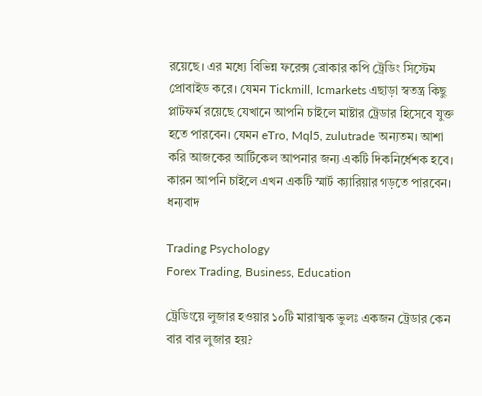রয়েছে। এর মধ্যে বিভিন্ন ফরেক্স ব্রোকার কপি ট্রেডিং সিস্টেম প্রোবাইড করে। যেমন Tickmill, Icmarkets এছাড়া স্বতন্ত্র কিছু প্লাটফর্ম রয়েছে যেখানে আপনি চাইলে মাষ্টার ট্রেডার হিসেবে যুক্ত হতে পারবেন। যেমন eTro, Mql5, zulutrade অন্যতম। আশা করি আজকের আর্টিকেল আপনার জন্য একটি দিকনির্ধেশক হবে। কারন আপনি চাইলে এখন একটি স্মার্ট ক্যারিয়ার গড়তে পারবেন। ধন্যবাদ

Trading Psychology
Forex Trading, Business, Education

ট্রেডিংয়ে লুজার হওয়ার ১০টি মারাত্মক ভুলঃ একজন ট্রেডার কেন বার বার লুজার হয়?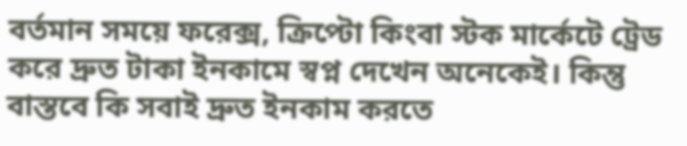বর্তমান সময়ে ফরেক্স, ক্রিপ্টো কিংবা স্টক মার্কেটে ট্রেড করে দ্রুত টাকা ইনকামে স্বপ্ন দেখেন অনেকেই। কিন্তু বাস্তবে কি সবাই দ্রুত ইনকাম করতে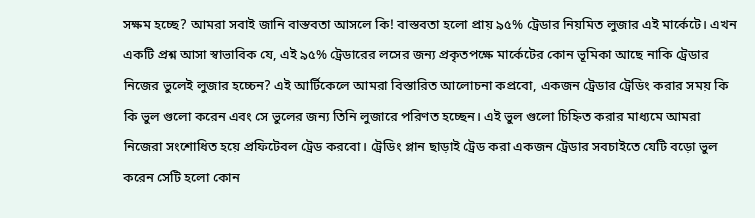সক্ষম হচ্ছে? আমরা সবাই জানি বাস্তবতা আসলে কি! বাস্তবতা হলো প্রায় ৯৫% ট্রেডার নিয়মিত লুজার এই মার্কেটে। এখন একটি প্রশ্ন আসা স্বাভাবিক যে, এই ৯৫% ট্রেডারের লসের জন্য প্রকৃতপক্ষে মার্কেটের কোন ভূমিকা আছে নাকি ট্রেডার নিজের ভুলেই লুজার হচ্চেন? এই আর্টিকেলে আমরা বিস্তারিত আলোচনা কপ্রবো, একজন ট্রেডার ট্রেডিং করার সময় কি কি ভুল গুলো করেন এবং সে ভুলের জন্য তিনি লুজারে পরিণত হচ্ছেন। এই ভুল গুলো চিহ্নিত করার মাধ্যমে আমরা নিজেরা সংশোধিত হয়ে প্রফিটেবল ট্রেড করবো। ট্রেডিং প্লান ছাড়াই ট্রেড করা একজন ট্রেডার সবচাইতে যেটি বড়ো ভুল করেন সেটি হলো কোন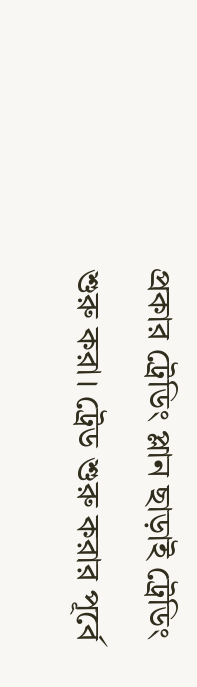প্রকার ট্রেডিং প্লান ছাড়াই ট্রেডিং শুরু করা। ট্রেড শুরু করার পূর্বে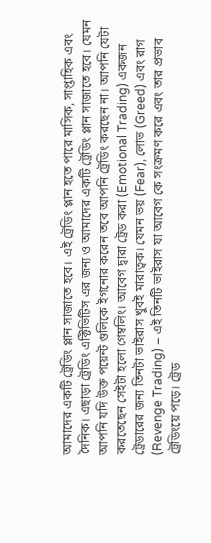আমাদের একটি ট্রেডিং প্লান সাজাতে হবে। এই ট্রেডিং প্লান হতে পারে মাসিক, সাপ্তাহিক এবং দৈনিক। এছাড়া ট্রেডিং এক্টিভিটিস এর জন্য ও আমাদের একটি ট্রেডিং প্লান সাজাতে হবে। যেমন আপনি যদি উক্ত পয়েন্ট গুলিকে ইগনোর করেন তবে আপনি ট্রেডিং করছেন না। আপনি যেটা করতেছেন সেইটা হলো গেম্বলিং। আবেগ দ্বারা ট্রেড করা (Emotional Trading) একজন ট্রেডারের জন্য তিনটা ভাইরাস খুবই মারাত্বক। যেমন ভয় (Fear), লোভ (Greed) এবং রাগ (Revenge Trading) – এই তিনটি ভাইরাস যা আবেগ কে সংক্রমণ করে এবং তার প্রভাব ট্রেডিংয়ে পড়ে। ট্রেড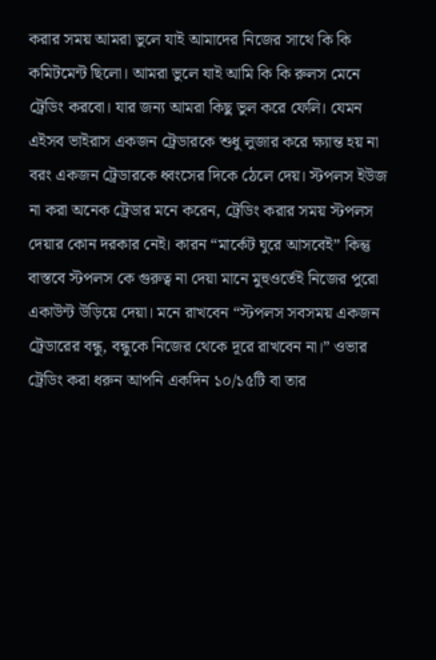করার সময় আমরা ভুলে যাই আমাদের নিজের সাথে কি কি কমিটমেন্ট ছিলো। আমরা ভুলে যাই আমি কি কি রুলস মেনে ট্রেডিং করবো। যার জন্য আমরা কিছু ভুল করে ফেলি। যেমন এইসব ভাইরাস একজন ট্রেডারকে শুধু লুজার করে ক্ষ্যান্ত হয় না বরং একজন ট্রেডারকে ধ্বংসের দিকে ঠেলে দেয়। স্টপলস ইউজ না করা অনেক ট্রেডার মনে করেন, ট্রেডিং করার সময় স্টপলস দেয়ার কোন দরকার নেই। কারন “মার্কেট ঘুরে আসবেই” কিন্তু বাস্তবে স্টপলস কে গুরুত্ব না দেয়া মানে মুহুওর্তেই নিজের পুরো একাউন্ট উড়িয়ে দেয়া। মনে রাখবেন “স্টপলস সবসময় একজন ট্রেডারের বন্ধু, বন্ধুকে নিজের থেকে দূরে রাখবেন না।” ওভার ট্রেডিং করা ধরুন আপনি একদিন ১০/১৫টি বা তার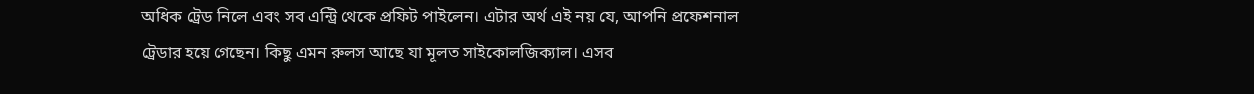অধিক ট্রেড নিলে এবং সব এন্ট্রি থেকে প্রফিট পাইলেন। এটার অর্থ এই নয় যে, আপনি প্রফেশনাল ট্রেডার হয়ে গেছেন। কিছু এমন রুলস আছে যা মূলত সাইকোলজিক্যাল। এসব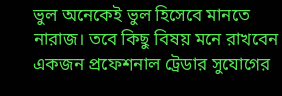ভুল অনেকেই ভুল হিসেবে মানতে নারাজ। তবে কিছু বিষয় মনে রাখবেন একজন প্রফেশনাল ট্রেডার সুযোগের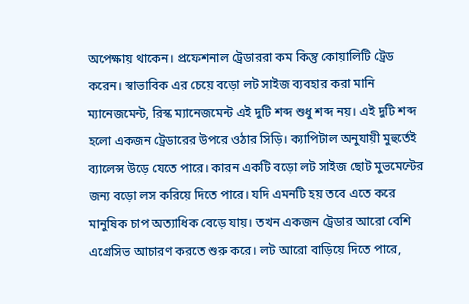অপেক্ষায় থাকেন। প্রফেশনাল ট্রেডাররা কম কিন্তু কোয়ালিটি ট্রেড করেন। স্বাভাবিক এর চেয়ে বড়ো লট সাইজ ব্যবহার করা মানি ম্যানেজমেন্ট, রিস্ক ম্যানেজমেন্ট এই দুটি শব্দ শুধু শব্দ নয়। এই দুটি শব্দ হলো একজন ট্রেডারের উপরে ওঠার সিড়ি। ক্যাপিটাল অনুযায়ী মুহুর্তেই ব্যালেন্স উড়ে যেতে পারে। কারন একটি বড়ো লট সাইজ ছোট মুভমেন্টের জন্য বড়ো লস করিয়ে দিতে পারে। যদি এমনটি হয় তবে এতে করে মানুষিক চাপ অত্যাধিক বেড়ে যায়। তখন একজন ট্রেডার আরো বেশি এগ্রেসিভ আচারণ করতে শুরু করে। লট আরো বাড়িয়ে দিতে পারে,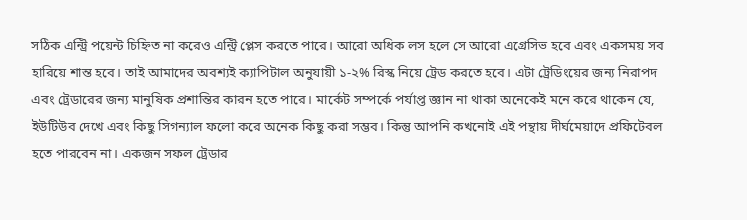সঠিক এন্ট্রি পয়েন্ট চিহ্নিত না করেও এন্ট্রি প্লেস করতে পারে। আরো অধিক লস হলে সে আরো এগ্রেসিভ হবে এবং একসময় সব হারিয়ে শান্ত হবে। তাই আমাদের অবশ্যই ক্যাপিটাল অনুযায়ী ১-২% রিস্ক নিয়ে ট্রেড করতে হবে। এটা ট্রেডিংয়ের জন্য নিরাপদ এবং ট্রেডারের জন্য মানুষিক প্রশান্তির কারন হতে পারে। মার্কেট সম্পর্কে পর্যাপ্ত জ্ঞান না থাকা অনেকেই মনে করে থাকেন যে, ইউটিউব দেখে এবং কিছু সিগন্যাল ফলো করে অনেক কিছু করা সম্ভব। কিন্তু আপনি কখনোই এই পন্থায় দীর্ঘমেয়াদে প্রফিটেবল হতে পারবেন না। একজন সফল ট্রেডার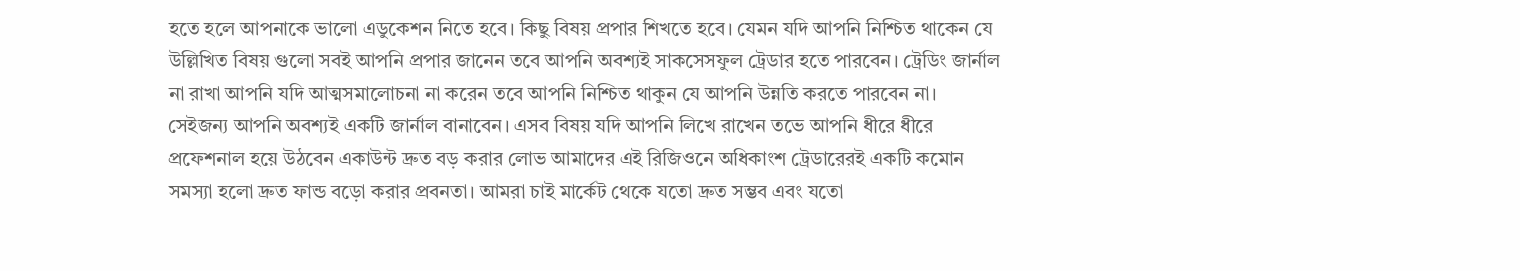হতে হলে আপনাকে ভালো এডুকেশন নিতে হবে। কিছু বিষয় প্রপার শিখতে হবে। যেমন যদি আপনি নিশ্চিত থাকেন যে উল্লিখিত বিষয় গুলো সবই আপনি প্রপার জানেন তবে আপনি অবশ্যই সাকসেসফুল ট্রেডার হতে পারবেন। ট্রেডিং জার্নাল না রাখা আপনি যদি আত্মসমালোচনা না করেন তবে আপনি নিশ্চিত থাকুন যে আপনি উন্নতি করতে পারবেন না। সেইজন্য আপনি অবশ্যই একটি জার্নাল বানাবেন। এসব বিষয় যদি আপনি লিখে রাখেন তভে আপনি ধীরে ধীরে প্রফেশনাল হয়ে উঠবেন একাউন্ট দ্রুত বড় করার লোভ আমাদের এই রিজিওনে অধিকাংশ ট্রেডারেরই একটি কমোন সমস্যা হলো দ্রুত ফান্ড বড়ো করার প্রবনতা। আমরা চাই মার্কেট থেকে যতো দ্রুত সম্ভব এবং যতো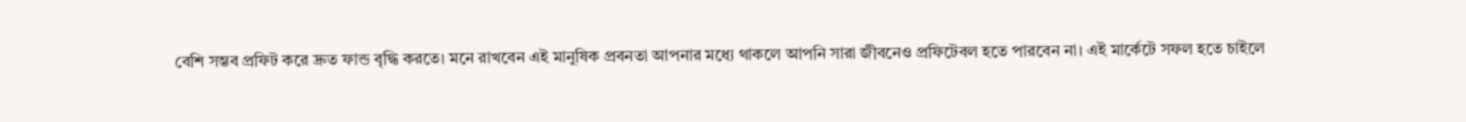বেশি সম্ভব প্রফিট করে দ্রুত ফান্ড বৃদ্ধি করতে। মনে রাখবেন এই মানুষিক প্রবনতা আপনার মধ্যে থাকলে আপনি সারা জীবনেও প্রফিটেবল হতে পারবেন না। এই মার্কেটে সফল হতে চাইলে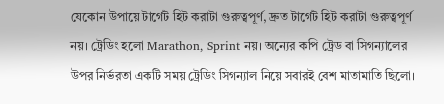যেকোন উপায়ে টার্গেট হিট করাটা গুরুত্বপূর্ণ, দ্রুত টার্গেট হিট করাটা গুরুত্বপূর্ণ নয়। ট্রেডিং হলো Marathon, Sprint নয়। অন্যের কপি ট্রেড বা সিগন্যালের উপর নির্ভরতা একটি সময় ট্রেডিং সিগন্যাল নিয়ে সবারই বেশ মাতামাতি ছিলো।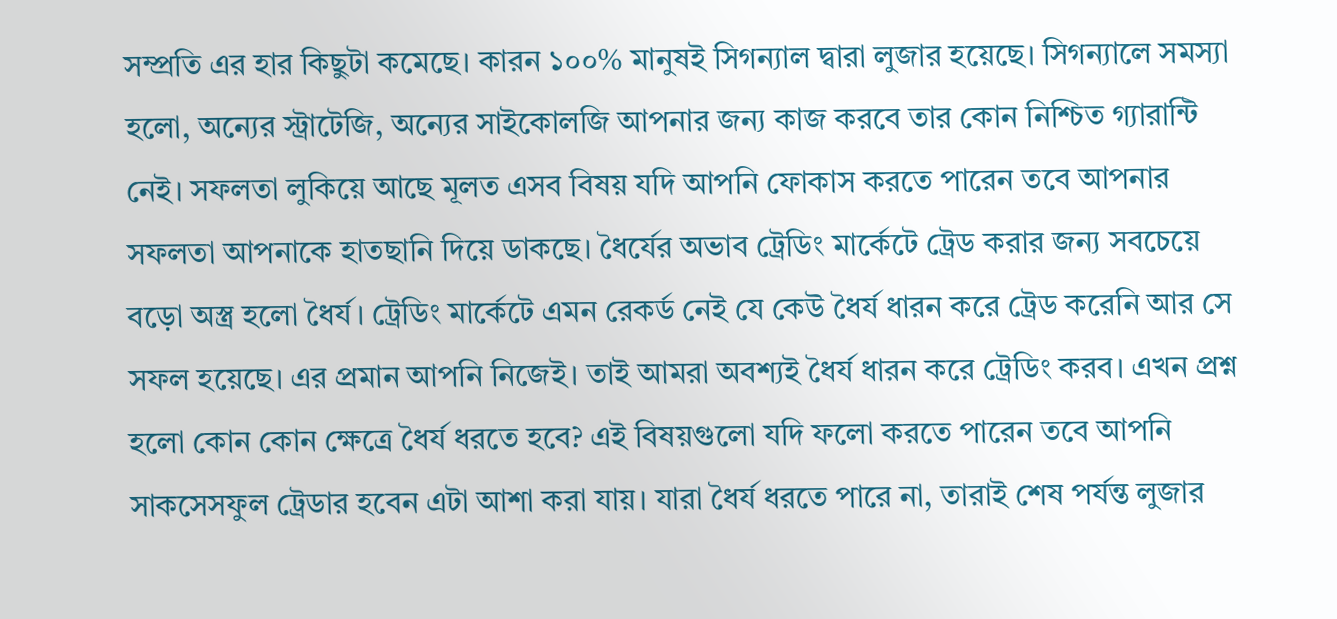সম্প্রতি এর হার কিছুটা কমেছে। কারন ১০০% মানুষই সিগন্যাল দ্বারা লুজার হয়েছে। সিগন্যালে সমস্যা হলো, অন্যের স্ট্রাটেজি, অন্যের সাইকোলজি আপনার জন্য কাজ করবে তার কোন নিশ্চিত গ্যারান্টি নেই। সফলতা লুকিয়ে আছে মূলত এসব বিষয় যদি আপনি ফোকাস করতে পারেন তবে আপনার সফলতা আপনাকে হাতছানি দিয়ে ডাকছে। ধৈর্যের অভাব ট্রেডিং মার্কেটে ট্রেড করার জন্য সবচেয়ে বড়ো অস্ত্র হলো ধৈর্য। ট্রেডিং মার্কেটে এমন রেকর্ড নেই যে কেউ ধৈর্য ধারন করে ট্রেড করেনি আর সে সফল হয়েছে। এর প্রমান আপনি নিজেই। তাই আমরা অবশ্যই ধৈর্য ধারন করে ট্রেডিং করব। এখন প্রশ্ন হলো কোন কোন ক্ষেত্রে ধৈর্য ধরতে হবে? এই বিষয়গুলো যদি ফলো করতে পারেন তবে আপনি সাকসেসফুল ট্রেডার হবেন এটা আশা করা যায়। যারা ধৈর্য ধরতে পারে না, তারাই শেষ পর্যন্ত লুজার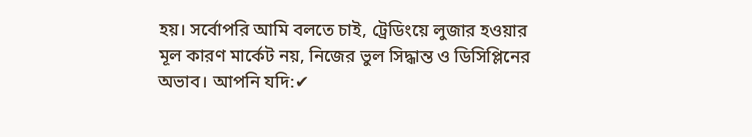হয়। সর্বোপরি আমি বলতে চাই, ট্রেডিংয়ে লুজার হওয়ার মূল কারণ মার্কেট নয়, নিজের ভুল সিদ্ধান্ত ও ডিসিপ্লিনের অভাব। আপনি যদি:✔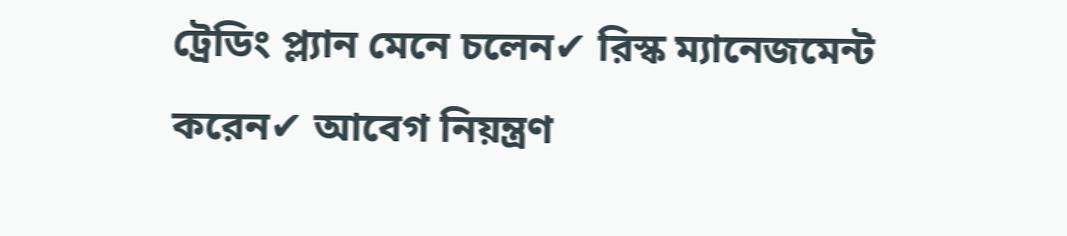ট্রেডিং প্ল্যান মেনে চলেন✔ রিস্ক ম্যানেজমেন্ট করেন✔ আবেগ নিয়ন্ত্রণ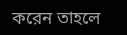করেন তাহলে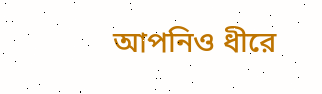আপনিও ধীরে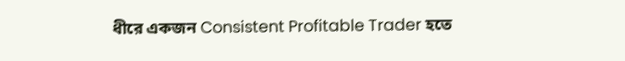ধীরে একজন Consistent Profitable Trader হতে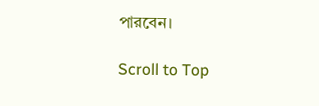পারবেন।

Scroll to Top